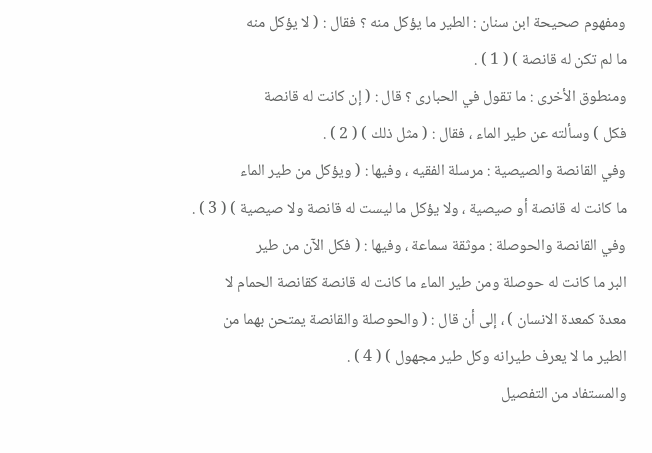ومفهوم صحيحة ابن سنان : الطير ما يؤكل منه ؟ فقال : ( لا يؤكل منه
ما لم تكن له قانصة ) ( 1 ) .
ومنطوق الأخرى : ما تقول في الحبارى ؟ قال : ( إن كانت له قانصة
فكل ) وسألته عن طير الماء ، فقال : ( مثل ذلك ) ( 2 ) .
وفي القانصة والصيصية : مرسلة الفقيه ، وفيها : ( ويؤكل من طير الماء
ما كانت له قانصة أو صيصية ، ولا يؤكل ما ليست له قانصة ولا صيصية ) ( 3 ) .
وفي القانصة والحوصلة : موثقة سماعة ، وفيها : ( فكل الآن من طير
البر ما كانت له حوصلة ومن طير الماء ما كانت له قانصة كقانصة الحمام لا
معدة كمعدة الانسان ) ، إلى أن قال : ( والحوصلة والقانصة يمتحن بهما من
الطير ما لا يعرف طيرانه وكل طير مجهول ) ( 4 ) .
والمستفاد من التفصيل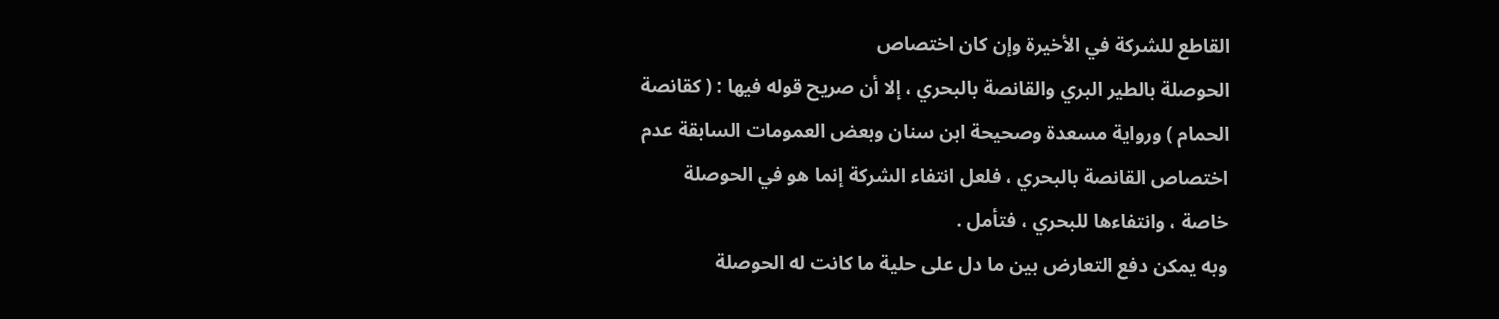القاطع للشركة في الأخيرة وإن كان اختصاص
الحوصلة بالطير البري والقانصة بالبحري ، إلا أن صريح قوله فيها : ( كقانصة
الحمام ) ورواية مسعدة وصحيحة ابن سنان وبعض العمومات السابقة عدم
اختصاص القانصة بالبحري ، فلعل انتفاء الشركة إنما هو في الحوصلة
خاصة ، وانتفاءها للبحري ، فتأمل .
وبه يمكن دفع التعارض بين ما دل على حلية ما كانت له الحوصلة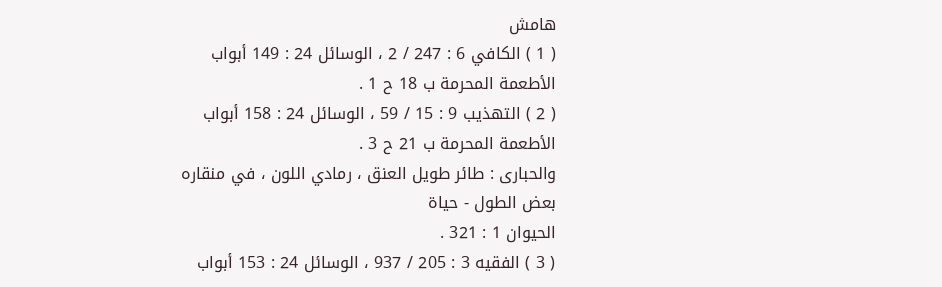هامش
( 1 ) الكافي 6 : 247 / 2 ، الوسائل 24 : 149 أبواب الأطعمة المحرمة ب 18 ح 1 .
( 2 ) التهذيب 9 : 15 / 59 ، الوسائل 24 : 158 أبواب الأطعمة المحرمة ب 21 ح 3 .
والحبارى : طائر طويل العنق ، رمادي اللون ، في منقاره بعض الطول - حياة
الحيوان 1 : 321 .
( 3 ) الفقيه 3 : 205 / 937 ، الوسائل 24 : 153 أبواب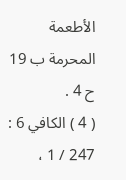الأطعمة المحرمة ب 19 ح 4 .
( 4 ) الكافي 6 : 247 / 1 ،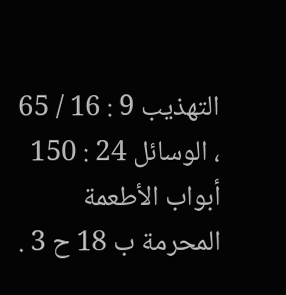التهذيب 9 : 16 / 65 ، الوسائل 24 : 150 أبواب الأطعمة
المحرمة ب 18 ح 3 .